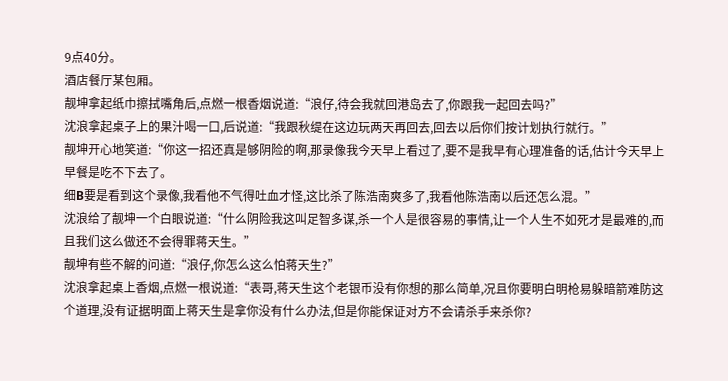9点40分。
酒店餐厅某包厢。
靓坤拿起纸巾擦拭嘴角后,点燃一根香烟说道:“浪仔,待会我就回港岛去了,你跟我一起回去吗?”
沈浪拿起桌子上的果汁喝一口,后说道:“我跟秋缇在这边玩两天再回去,回去以后你们按计划执行就行。”
靓坤开心地笑道:“你这一招还真是够阴险的啊,那录像我今天早上看过了,要不是我早有心理准备的话,估计今天早上早餐是吃不下去了。
细B要是看到这个录像,我看他不气得吐血才怪,这比杀了陈浩南爽多了,我看他陈浩南以后还怎么混。”
沈浪给了靓坤一个白眼说道:“什么阴险我这叫足智多谋,杀一个人是很容易的事情,让一个人生不如死才是最难的,而且我们这么做还不会得罪蒋天生。”
靓坤有些不解的问道:“浪仔,你怎么这么怕蒋天生?”
沈浪拿起桌上香烟,点燃一根说道:“表哥,蒋天生这个老银币没有你想的那么简单,况且你要明白明枪易躲暗箭难防这个道理,没有证据明面上蒋天生是拿你没有什么办法,但是你能保证对方不会请杀手来杀你?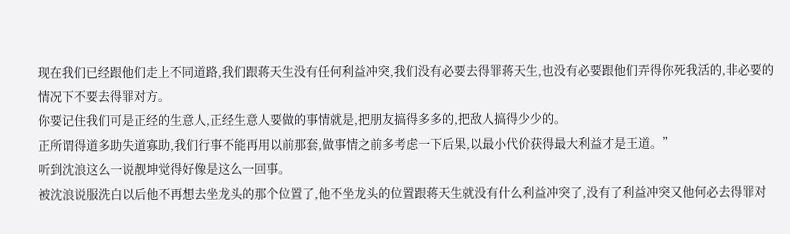现在我们已经跟他们走上不同道路,我们跟蒋天生没有任何利益冲突,我们没有必要去得罪蒋天生,也没有必要跟他们弄得你死我活的,非必要的情况下不要去得罪对方。
你要记住我们可是正经的生意人,正经生意人要做的事情就是,把朋友搞得多多的,把敌人搞得少少的。
正所谓得道多助失道寡助,我们行事不能再用以前那套,做事情之前多考虑一下后果,以最小代价获得最大利益才是王道。”
听到沈浪这么一说靓坤觉得好像是这么一回事。
被沈浪说服洗白以后他不再想去坐龙头的那个位置了,他不坐龙头的位置跟蒋天生就没有什么利益冲突了,没有了利益冲突又他何必去得罪对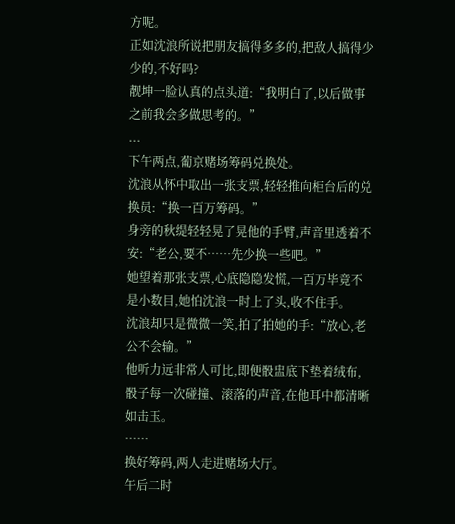方呢。
正如沈浪所说把朋友搞得多多的,把敌人搞得少少的,不好吗?
靓坤一脸认真的点头道:“我明白了,以后做事之前我会多做思考的。”
...
下午两点,葡京赌场筹码兑换处。
沈浪从怀中取出一张支票,轻轻推向柜台后的兑换员:“换一百万筹码。”
身旁的秋缇轻轻晃了晃他的手臂,声音里透着不安:“老公,要不……先少换一些吧。”
她望着那张支票,心底隐隐发慌,一百万毕竟不是小数目,她怕沈浪一时上了头,收不住手。
沈浪却只是微微一笑,拍了拍她的手:“放心,老公不会输。”
他听力远非常人可比,即便骰盅底下垫着绒布,骰子每一次碰撞、滚落的声音,在他耳中都清晰如击玉。
……
换好筹码,两人走进赌场大厅。
午后二时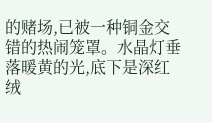的赌场,已被一种铜金交错的热闹笼罩。水晶灯垂落暖黄的光,底下是深红绒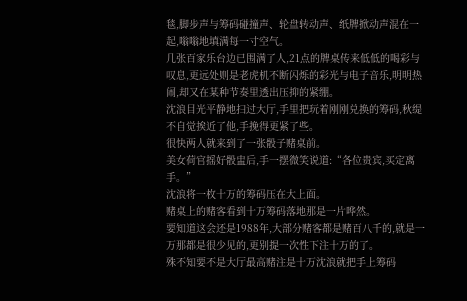毯,脚步声与筹码碰撞声、轮盘转动声、纸牌掀动声混在一起,嗡嗡地填满每一寸空气。
几张百家乐台边已围满了人,21点的牌桌传来低低的喝彩与叹息,更远处则是老虎机不断闪烁的彩光与电子音乐,明明热闹,却又在某种节奏里透出压抑的紧绷。
沈浪目光平静地扫过大厅,手里把玩着刚刚兑换的筹码,秋缇不自觉挨近了他,手挽得更紧了些。
很快两人就来到了一张骰子赌桌前。
美女荷官摇好骰盅后,手一摆微笑说道:“各位贵宾,买定离手。”
沈浪将一枚十万的筹码压在大上面。
赌桌上的赌客看到十万筹码落地那是一片哗然。
要知道这会还是1988年,大部分赌客都是赌百八千的,就是一万那都是很少见的,更别提一次性下注十万的了。
殊不知要不是大厅最高赌注是十万沈浪就把手上筹码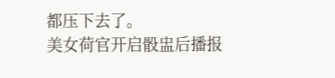都压下去了。
美女荷官开启骰盅后播报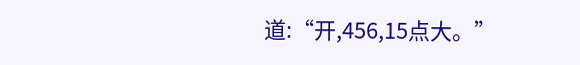道:“开,456,15点大。”